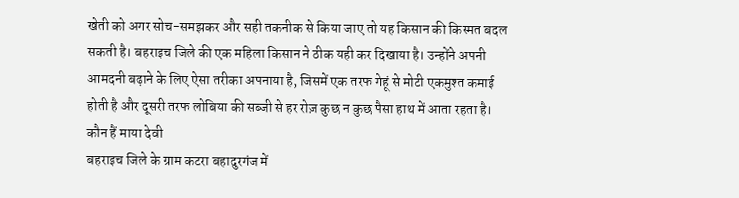खेती को अगर सोच-समझकर और सही तकनीक से किया जाए तो यह किसान की किस्मत बदल सकती है। बहराइच जिले की एक महिला किसान ने ठीक यही कर दिखाया है। उन्होंने अपनी आमदनी बढ़ाने के लिए ऐसा तरीका अपनाया है, जिसमें एक तरफ गेहूं से मोटी एकमुश्त कमाई होती है और दूसरी तरफ लोबिया की सब्जी से हर रोज़ कुछ न कुछ पैसा हाथ में आता रहता है।
कौन हैं माया देवी
बहराइच जिले के ग्राम कटरा बहादुरगंज में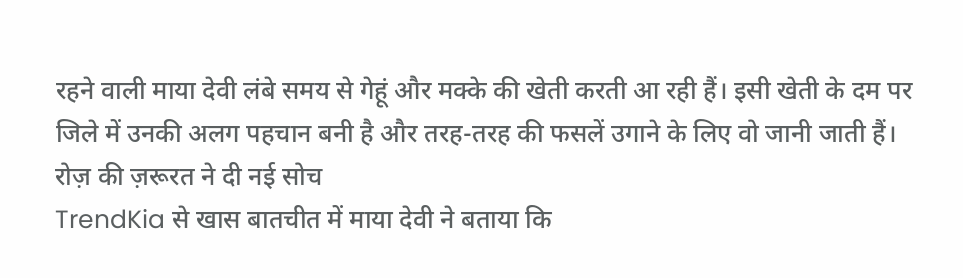रहने वाली माया देवी लंबे समय से गेहूं और मक्के की खेती करती आ रही हैं। इसी खेती के दम पर जिले में उनकी अलग पहचान बनी है और तरह-तरह की फसलें उगाने के लिए वो जानी जाती हैं।
रोज़ की ज़रूरत ने दी नई सोच
TrendKia से खास बातचीत में माया देवी ने बताया कि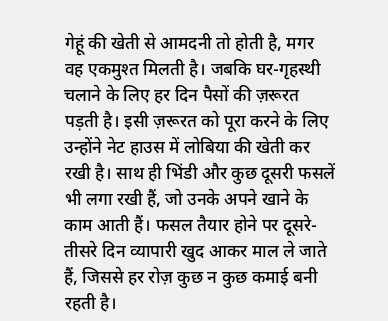गेहूं की खेती से आमदनी तो होती है, मगर वह एकमुश्त मिलती है। जबकि घर-गृहस्थी चलाने के लिए हर दिन पैसों की ज़रूरत पड़ती है। इसी ज़रूरत को पूरा करने के लिए उन्होंने नेट हाउस में लोबिया की खेती कर रखी है। साथ ही भिंडी और कुछ दूसरी फसलें भी लगा रखी हैं, जो उनके अपने खाने के काम आती हैं। फसल तैयार होने पर दूसरे-तीसरे दिन व्यापारी खुद आकर माल ले जाते हैं, जिससे हर रोज़ कुछ न कुछ कमाई बनी रहती है।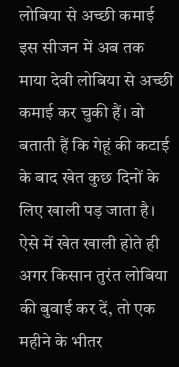लोबिया से अच्छी कमाई
इस सीजन में अब तक माया देवी लोबिया से अच्छी कमाई कर चुकी हैं। वो बताती हैं कि गेहूं की कटाई के बाद खेत कुछ दिनों के लिए खाली पड़ जाता है। ऐसे में खेत खाली होते ही अगर किसान तुरंत लोबिया की बुवाई कर दें, तो एक महीने के भीतर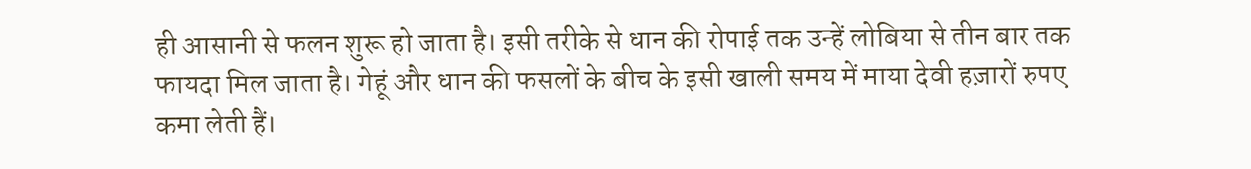ही आसानी से फलन शुरू हो जाता है। इसी तरीके से धान की रोपाई तक उन्हें लोबिया से तीन बार तक फायदा मिल जाता है। गेहूं और धान की फसलों के बीच के इसी खाली समय में माया देवी हज़ारों रुपए कमा लेती हैं।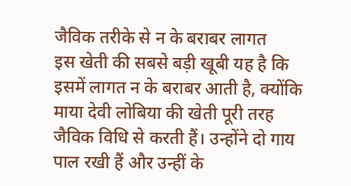जैविक तरीके से न के बराबर लागत
इस खेती की सबसे बड़ी खूबी यह है कि इसमें लागत न के बराबर आती है, क्योंकि माया देवी लोबिया की खेती पूरी तरह जैविक विधि से करती हैं। उन्होंने दो गाय पाल रखी हैं और उन्हीं के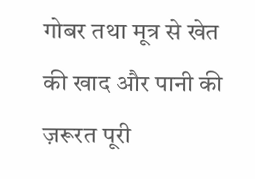गोबर तथा मूत्र से खेत की खाद और पानी की ज़रूरत पूरी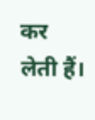कर लेती हैं।